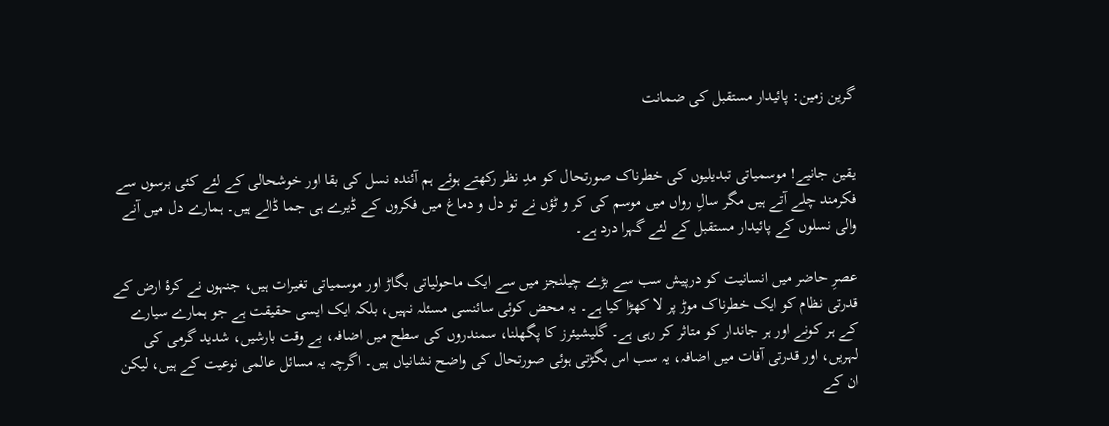گرین زمین: پائیدار مستقبل کی ضمانت


یقین جانیے! موسمیاتی تبدیلیوں کی خطرناک صورتحال کو مدِ نظر رکھتے ہوئے ہم آئندہ نسل کی بقا اور خوشحالی کے لئے کئی برسوں سے فکرمند چلے آتے ہیں مگر سالِ رواں میں موسم کی کر و ٹؤں نے تو دل و دماغ میں فکروں کے ڈیرے ہی جما ڈالے ہیں۔ ہمارے دل میں آنے والی نسلوں کے پائیدار مستقبل کے لئے گہرا درد ہے۔

عصرِ حاضر میں انسانیت کو درپیش سب سے بڑے چیلنجز میں سے ایک ماحولیاتی بگاڑ اور موسمیاتی تغیرات ہیں، جنہوں نے کرۂ ارض کے قدرتی نظام کو ایک خطرناک موڑ پر لا کھڑا کیا ہے۔ یہ محض کوئی سائنسی مسئلہ نہیں، بلکہ ایک ایسی حقیقت ہے جو ہمارے سیارے کے ہر کونے اور ہر جاندار کو متاثر کر رہی ہے۔ گلیشیئرز کا پگھلنا، سمندروں کی سطح میں اضافہ، بے وقت بارشیں، شدید گرمی کی لہریں، اور قدرتی آفات میں اضافہ، یہ سب اس بگڑتی ہوئی صورتحال کی واضح نشانیاں ہیں۔ اگرچہ یہ مسائل عالمی نوعیت کے ہیں، لیکن ان کے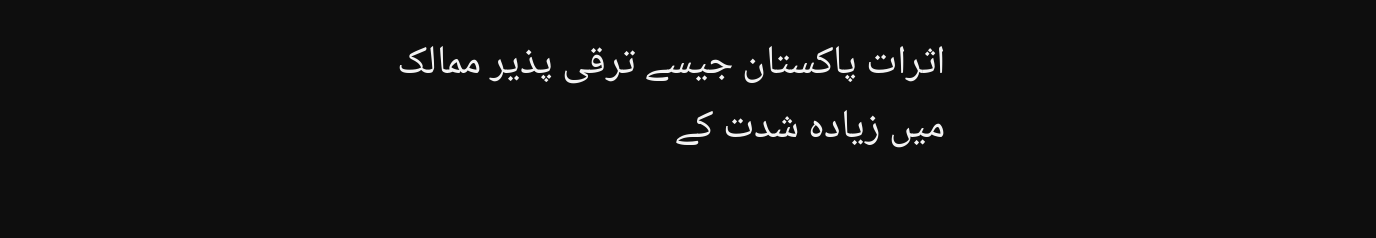اثرات پاکستان جیسے ترقی پذیر ممالک میں زیادہ شدت کے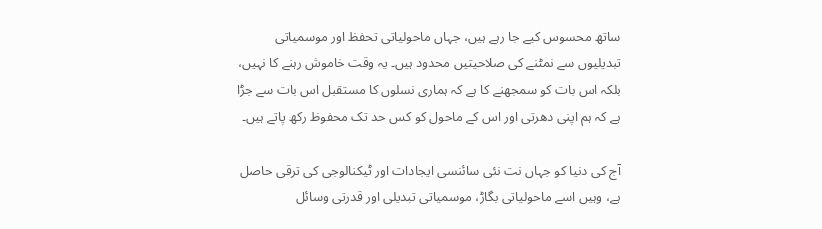ساتھ محسوس کیے جا رہے ہیں، جہاں ماحولیاتی تحفظ اور موسمیاتی تبدیلیوں سے نمٹنے کی صلاحیتیں محدود ہیں۔ یہ وقت خاموش رہنے کا نہیں، بلکہ اس بات کو سمجھنے کا ہے کہ ہماری نسلوں کا مستقبل اس بات سے جڑا ہے کہ ہم اپنی دھرتی اور اس کے ماحول کو کس حد تک محفوظ رکھ پاتے ہیں۔

آج کی دنیا کو جہاں نت نئی سائنسی ایجادات اور ٹیکنالوجی کی ترقی حاصل ہے، وہیں اسے ماحولیاتی بگاڑ، موسمیاتی تبدیلی اور قدرتی وسائل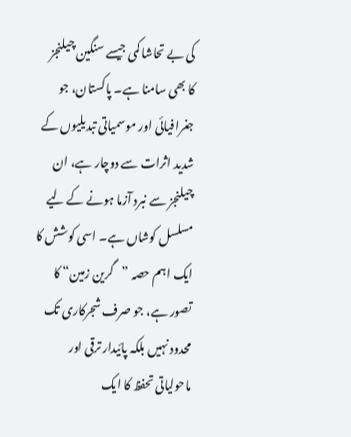کی بے تحاشا کمی جیسے سنگین چیلنجز کا بھی سامنا ہے۔ پاکستان، جو جغرافیائی اور موسمیاتی تبدیلیوں کے شدید اثرات سے دوچار ہے، ان چیلنجز سے نبرد آزما ہونے کے لیے مسلسل کوشاں ہے۔ اسی کوشش کا ایک اہم حصہ ”گرین زمین“ کا تصور ہے، جو صرف شجرکاری تک محدود نہیں بلکہ پائیدار ترقی اور ماحولیاتی تحفظ کا ایک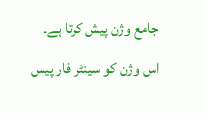جامع وژن پیش کرتا ہے۔ اس وژن کو سینٹر فار پیس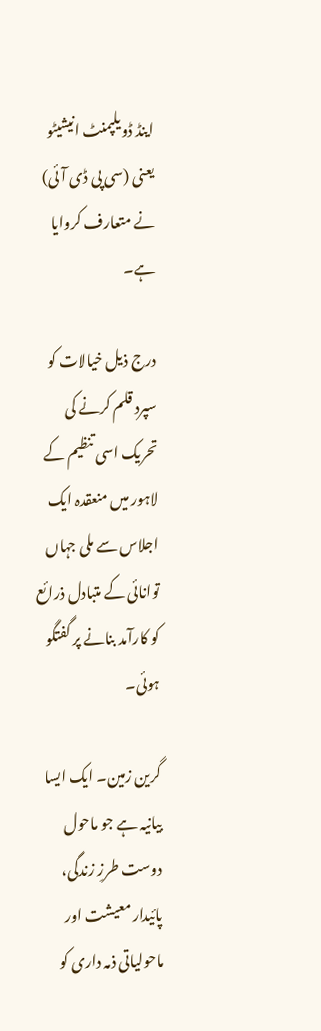اینڈ ڈویلپمنٹ انیشیٹو یعنی (سی پی ڈی آئی) نے متعارف کروایا ہے۔

درج ذیل خیالات کو سپرد قلم کرنے کی تحریک اسی تنظیم کے لاہور میں منعقدہ ایک اجلاس سے ملی جہاں توانائی کے متبادل ذرائع کو کارآمد بنانے پر گفتگو ہوئی۔

گرین زمین۔ ایک ایسا بیانیہ ہے جو ماحول دوست طرزِ زندگی، پائیدار معیشت اور ماحولیاتی ذمہ داری کو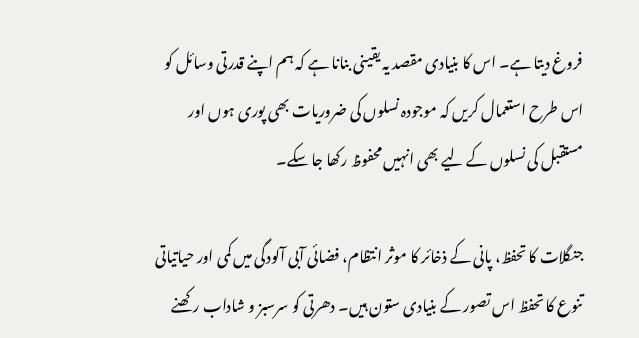فروغ دیتا ہے۔ اس کا بنیادی مقصد یہ یقینی بنانا ہے کہ ہم اپنے قدرتی وسائل کو اس طرح استعمال کریں کہ موجودہ نسلوں کی ضروریات بھی پوری ہوں اور مستقبل کی نسلوں کے لیے بھی انہیں محفوظ رکھا جا سکے۔

جنگلات کا تحفظ، پانی کے ذخائر کا موثر انتظام، فضائی آبی آلودگی میں کمی اور حیاتیاتی تنوع کا تحفظ اس تصور کے بنیادی ستون ہیں۔ دھرتی کو سرسبز و شاداب رکھنے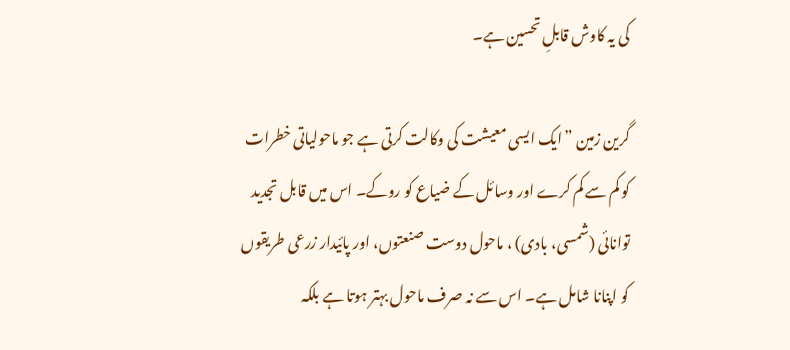کی یہ کاوش قابلِ تحسین ہے۔

گرین زمین ”ایک ایسی معیشت کی وکالت کرتی ہے جو ماحولیاتی خطرات کو کم سے کم کرے اور وسائل کے ضیاع کو روکے۔ اس میں قابل تجدید توانائی (شمسی، بادی) ، ماحول دوست صنعتوں، اور پائیدار زرعی طریقوں کو اپنانا شامل ہے۔ اس سے نہ صرف ماحول بہتر ہوتا ہے بلکہ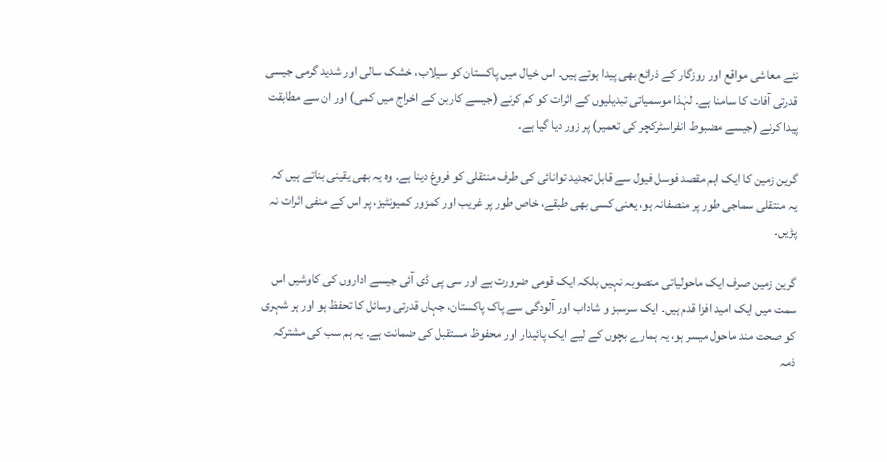نئے معاشی مواقع اور روزگار کے ذرائع بھی پیدا ہوتے ہیں۔ اس خیال میں پاکستان کو سیلاب، خشک سالی اور شدید گرمی جیسی قدرتی آفات کا سامنا ہے۔ لہٰذا موسمیاتی تبدیلیوں کے اثرات کو کم کرنے (جیسے کاربن کے اخراج میں کمی) اور ان سے مطابقت پیدا کرنے (جیسے مضبوط انفراسٹرکچر کی تعمیر) پر زور دیا گیا ہے۔

گرین زمین کا ایک اہم مقصد فوسل فیول سے قابل تجدید توانائی کی طرف منتقلی کو فروغ دینا ہے۔ وہ یہ بھی یقینی بناتے ہیں کہ یہ منتقلی سماجی طور پر منصفانہ ہو، یعنی کسی بھی طبقے، خاص طور پر غریب اور کمزور کمیونٹیز، پر اس کے منفی اثرات نہ پڑیں۔

گرین زمین صرف ایک ماحولیاتی منصوبہ نہیں بلکہ ایک قومی ضرورت ہے اور سی پی ڈی آئی جیسے اداروں کی کاوشیں اس سمت میں ایک امید افزا قدم ہیں۔ ایک سرسبز و شاداب اور آلودگی سے پاک پاکستان، جہاں قدرتی وسائل کا تحفظ ہو اور ہر شہری کو صحت مند ماحول میسر ہو، یہ ہمارے بچوں کے لیے ایک پائیدار اور محفوظ مستقبل کی ضمانت ہے۔ یہ ہم سب کی مشترکہ ذمہ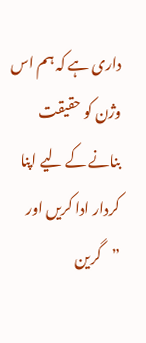داری ہے کہ ہم اس وژن کو حقیقت بنانے کے لیے اپنا کردار ادا کریں اور ”گرین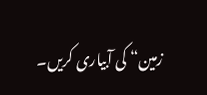زمین“ کی آبیاری کریں۔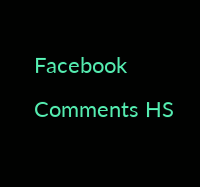Facebook Comments HS